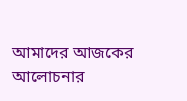আমাদের আজকের আলোচনার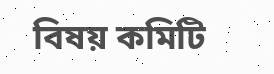বিষয় কমিটি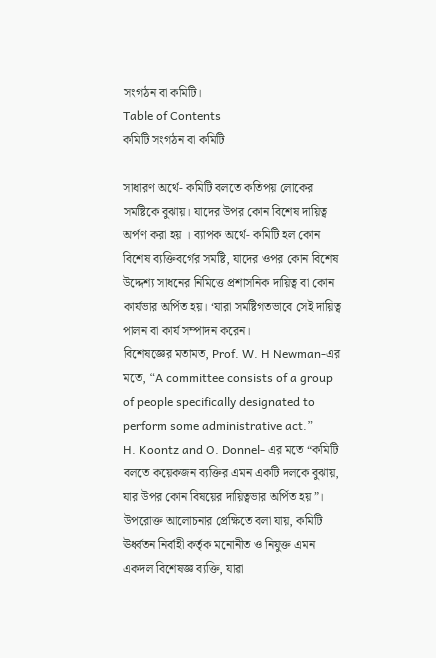সংগঠন বা কমিটি।
Table of Contents
কমিটি সংগঠন বা কমিটি

সাধারণ অর্থে- কমিটি বলতে কতিপয় লোকের সমষ্টিকে বুঝায়। যাদের উপর কোন বিশেষ দায়িত্ব অর্পণ করা হয় । ব্যাপক অর্থে- কমিটি হল কোন বিশেষ ব্যক্তিবর্গের সমষ্টি, যাদের ওপর কোন বিশেষ উদ্দেশ্য সাধনের নিমিত্তে প্রশাসনিক দায়িত্ব বা কোন কার্যভার অর্পিত হয়। ‘যারা সমষ্টিগতভাবে সেই দায়িত্ব পালন বা কার্য সম্পাদন করেন।
বিশেষজ্ঞের মতামত, Prof. W. H Newman-এর মতে, “A committee consists of a group of people specifically designated to perform some administrative act.”
H. Koontz and O. Donnel- এর মতে “কমিটি বলতে কয়েকজন ব্যক্তির এমন একটি দলকে বুঝায়, যার উপর কোন বিষয়ের দায়িত্বভার অর্পিত হয়”। উপরোক্ত আলোচনার প্রেক্ষিতে বলা যায়, কমিটি ঊর্ধ্বতন নির্বাহী কর্তৃক মনোনীত ও নিযুক্ত এমন একদল বিশেষজ্ঞ ব্যক্তি, যাৱা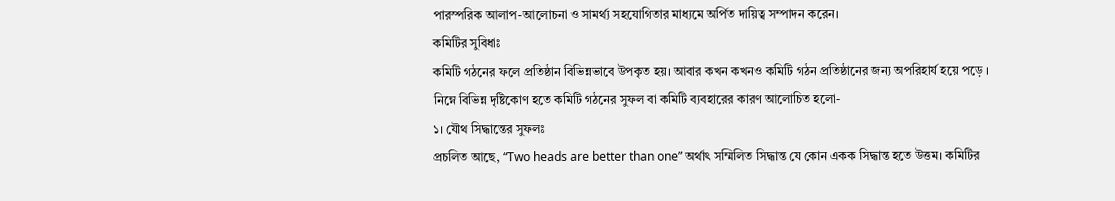পারস্পরিক আলাপ-আলোচনা ও সামর্থ্য সহযোগিতার মাধ্যমে অর্পিত দায়িত্ব সম্পাদন করেন।
কমিটির সুবিধাঃ
কমিটি গঠনের ফলে প্রতিষ্ঠান বিভিন্নভাবে উপকৃত হয়। আবার কখন কখনও কমিটি গঠন প্রতিষ্ঠানের জন্য অপরিহার্য হয়ে পড়ে । নিম্নে বিভিন্ন দৃষ্টিকোণ হতে কমিটি গঠনের সুফল বা কমিটি ব্যবহারের কারণ আলোচিত হলো-
১। যৌথ সিদ্ধান্তের সুফলঃ
প্রচলিত আছে, “Two heads are better than one” অর্থাৎ সম্মিলিত সিদ্ধান্ত যে কোন একক সিদ্ধান্ত হতে উত্তম। কমিটির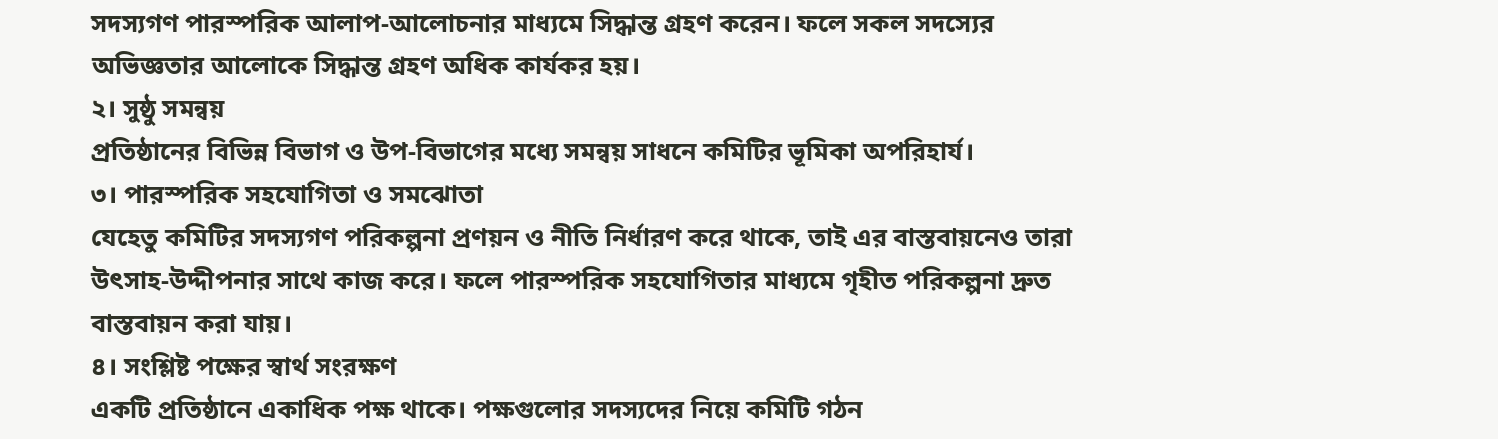সদস্যগণ পারস্পরিক আলাপ-আলোচনার মাধ্যমে সিদ্ধান্ত গ্রহণ করেন। ফলে সকল সদস্যের অভিজ্ঞতার আলোকে সিদ্ধান্ত গ্রহণ অধিক কার্যকর হয়।
২। সুষ্ঠু সমন্বয়
প্রতিষ্ঠানের বিভিন্ন বিভাগ ও উপ-বিভাগের মধ্যে সমন্বয় সাধনে কমিটির ভূমিকা অপরিহার্য।
৩। পারস্পরিক সহযোগিতা ও সমঝোতা
যেহেতু কমিটির সদস্যগণ পরিকল্পনা প্রণয়ন ও নীতি নির্ধারণ করে থাকে, তাই এর বাস্তবায়নেও তারা উৎসাহ-উদ্দীপনার সাথে কাজ করে। ফলে পারস্পরিক সহযোগিতার মাধ্যমে গৃহীত পরিকল্পনা দ্রুত বাস্তবায়ন করা যায়।
৪। সংশ্লিষ্ট পক্ষের স্বার্থ সংরক্ষণ
একটি প্রতিষ্ঠানে একাধিক পক্ষ থাকে। পক্ষগুলোর সদস্যদের নিয়ে কমিটি গঠন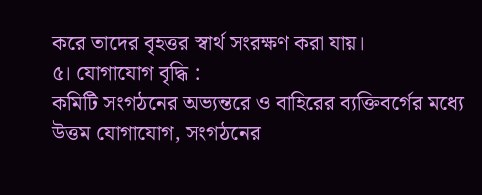করে তাদের বৃহত্তর স্বার্থ সংরক্ষণ করা যায়।
৫। যোগাযোগ বৃদ্ধি :
কমিটি সংগঠনের অভ্যন্তরে ও বাহিরের ব্যক্তিবর্গের মধ্যে উত্তম যোগাযোগ, সংগঠনের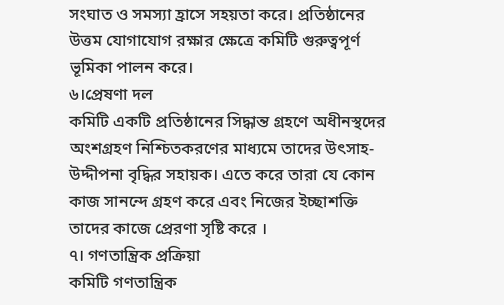সংঘাত ও সমস্যা হ্রাসে সহয়তা করে। প্রতিষ্ঠানের উত্তম যোগাযোগ রক্ষার ক্ষেত্রে কমিটি গুরুত্বপূর্ণ ভূমিকা পালন করে।
৬।প্রেষণা দল
কমিটি একটি প্রতিষ্ঠানের সিদ্ধান্ত গ্রহণে অধীনস্থদের অংশগ্রহণ নিশ্চিতকরণের মাধ্যমে তাদের উৎসাহ-উদ্দীপনা বৃদ্ধির সহায়ক। এতে করে তারা যে কোন কাজ সানন্দে গ্রহণ করে এবং নিজের ইচ্ছাশক্তি তাদের কাজে প্রেরণা সৃষ্টি করে ।
৭। গণতান্ত্রিক প্রক্রিয়া
কমিটি গণতান্ত্রিক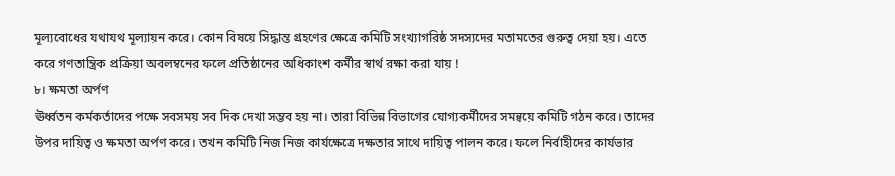মূল্যবোধের যথাযথ মূল্যায়ন করে। কোন বিষয়ে সিদ্ধান্ত গ্রহণের ক্ষেত্রে কমিটি সংখ্যাগরিষ্ঠ সদস্যদের মতামতের গুরুত্ব দেয়া হয়। এতে করে গণতান্ত্রিক প্রক্রিয়া অবলম্বনের ফলে প্রতিষ্ঠানের অধিকাংশ কর্মীর স্বার্থ রক্ষা করা যায় !
৮। ক্ষমতা অর্পণ
ঊর্ধ্বতন কর্মকর্তাদের পক্ষে সবসময় সব দিক দেখা সম্ভব হয় না। তারা বিভিন্ন বিভাগের যোগ্যকর্মীদের সমন্বয়ে কমিটি গঠন করে। তাদের উপর দায়িত্ব ও ক্ষমতা অর্পণ করে। তখন কমিটি নিজ নিজ কার্যক্ষেত্রে দক্ষতার সাথে দায়িত্ব পালন করে। ফলে নির্বাহীদের কার্যভার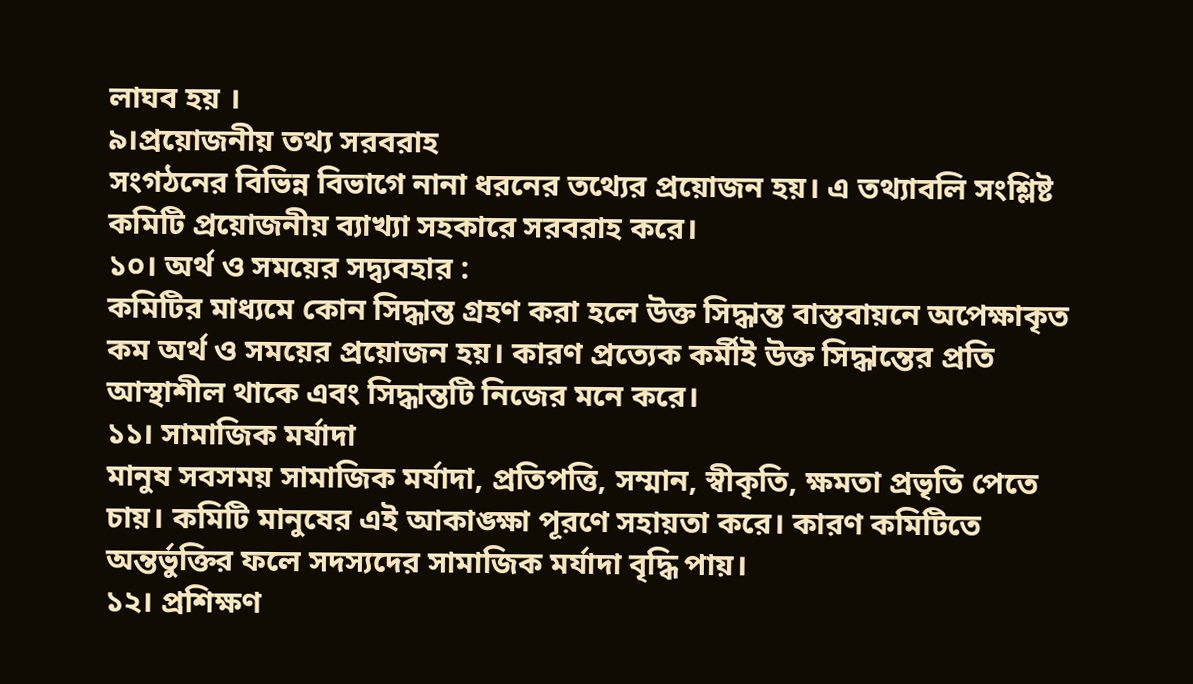লাঘব হয় ।
৯।প্রয়োজনীয় তথ্য সরবরাহ
সংগঠনের বিভিন্ন বিভাগে নানা ধরনের তথ্যের প্রয়োজন হয়। এ তথ্যাবলি সংশ্লিষ্ট কমিটি প্রয়োজনীয় ব্যাখ্যা সহকারে সরবরাহ করে।
১০। অর্থ ও সময়ের সদ্ব্যবহার :
কমিটির মাধ্যমে কোন সিদ্ধান্ত গ্রহণ করা হলে উক্ত সিদ্ধান্ত বাস্তবায়নে অপেক্ষাকৃত কম অর্থ ও সময়ের প্রয়োজন হয়। কারণ প্রত্যেক কর্মীই উক্ত সিদ্ধান্তের প্রতি আস্থাশীল থাকে এবং সিদ্ধান্তটি নিজের মনে করে।
১১। সামাজিক মর্যাদা
মানুষ সবসময় সামাজিক মর্যাদা, প্রতিপত্তি, সম্মান, স্বীকৃতি, ক্ষমতা প্রভৃতি পেতে চায়। কমিটি মানুষের এই আকাঙ্ক্ষা পূরণে সহায়তা করে। কারণ কমিটিতে অন্তর্ভুক্তির ফলে সদস্যদের সামাজিক মর্যাদা বৃদ্ধি পায়।
১২। প্রশিক্ষণ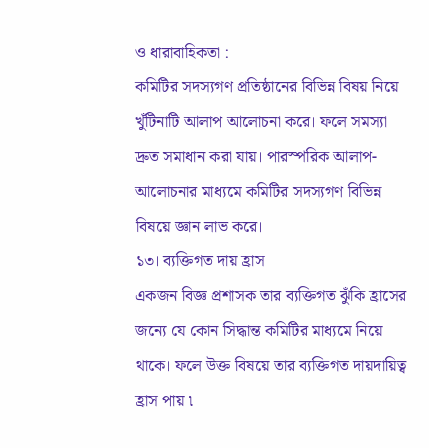ও ধারাবাহিকতা :
কমিটির সদস্যগণ প্রতিষ্ঠানের বিভিন্ন বিষয় নিয়ে খুঁটিনাটি আলাপ আলোচনা করে। ফলে সমস্যা দ্রুত সমাধান করা যায়। পারস্পরিক আলাপ-আলোচনার মাধ্যমে কমিটির সদস্যগণ বিভিন্ন বিষয়ে জ্ঞান লাভ করে।
১৩। ব্যক্তিগত দায় হ্রাস
একজন বিজ্ঞ প্রশাসক তার ব্যক্তিগত ঝুঁকি হ্রাসের জন্যে যে কোন সিদ্ধান্ত কমিটির মাধ্যমে নিয়ে থাকে। ফলে উক্ত বিষয়ে তার ব্যক্তিগত দায়দায়িত্ব হ্রাস পায় ৷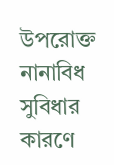উপরোক্ত নানাবিধ সুবিধার কারণে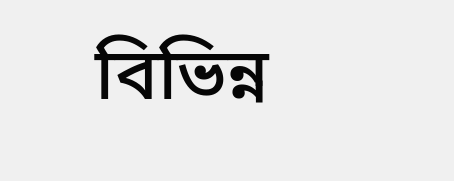বিভিন্ন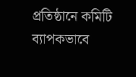প্রতিষ্ঠানে কমিটি ব্যাপকভাবে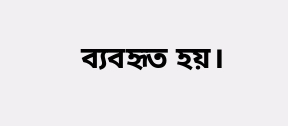ব্যবহৃত হয়।